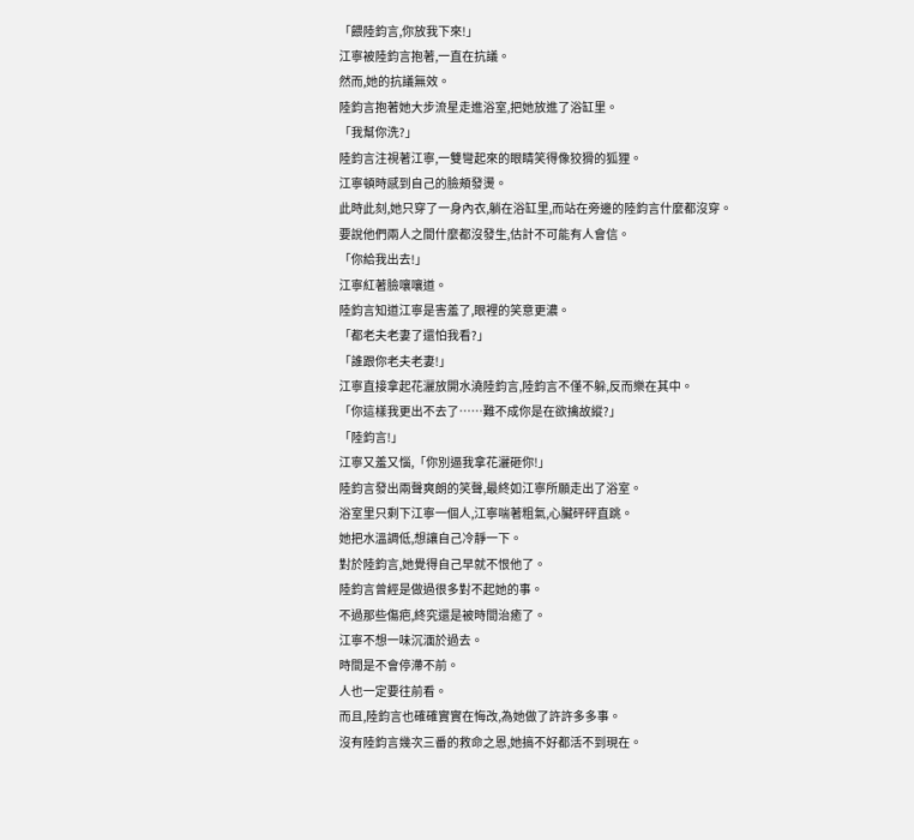「餵陸鈞言,你放我下來!」
江寧被陸鈞言抱著,一直在抗議。
然而,她的抗議無效。
陸鈞言抱著她大步流星走進浴室,把她放進了浴缸里。
「我幫你洗?」
陸鈞言注視著江寧,一雙彎起來的眼睛笑得像狡猾的狐狸。
江寧頓時感到自己的臉頰發燙。
此時此刻,她只穿了一身內衣,躺在浴缸里,而站在旁邊的陸鈞言什麼都沒穿。
要說他們兩人之間什麼都沒發生,估計不可能有人會信。
「你給我出去!」
江寧紅著臉嚷嚷道。
陸鈞言知道江寧是害羞了,眼裡的笑意更濃。
「都老夫老妻了還怕我看?」
「誰跟你老夫老妻!」
江寧直接拿起花灑放開水澆陸鈞言,陸鈞言不僅不躲,反而樂在其中。
「你這樣我更出不去了……難不成你是在欲擒故縱?」
「陸鈞言!」
江寧又羞又惱,「你別逼我拿花灑砸你!」
陸鈞言發出兩聲爽朗的笑聲,最終如江寧所願走出了浴室。
浴室里只剩下江寧一個人,江寧喘著粗氣,心臟砰砰直跳。
她把水溫調低,想讓自己冷靜一下。
對於陸鈞言,她覺得自己早就不恨他了。
陸鈞言曾經是做過很多對不起她的事。
不過那些傷疤,終究還是被時間治癒了。
江寧不想一味沉湎於過去。
時間是不會停滯不前。
人也一定要往前看。
而且,陸鈞言也確確實實在悔改,為她做了許許多多事。
沒有陸鈞言幾次三番的救命之恩,她搞不好都活不到現在。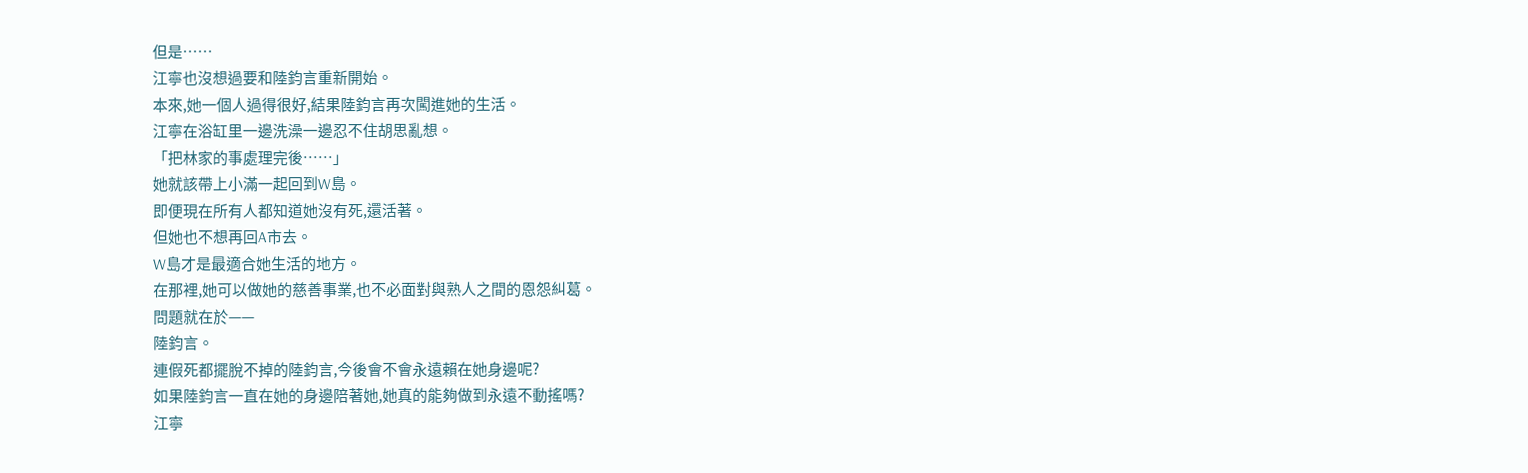但是……
江寧也沒想過要和陸鈞言重新開始。
本來,她一個人過得很好,結果陸鈞言再次闖進她的生活。
江寧在浴缸里一邊洗澡一邊忍不住胡思亂想。
「把林家的事處理完後……」
她就該帶上小滿一起回到W島。
即便現在所有人都知道她沒有死,還活著。
但她也不想再回A市去。
W島才是最適合她生活的地方。
在那裡,她可以做她的慈善事業,也不必面對與熟人之間的恩怨糾葛。
問題就在於——
陸鈞言。
連假死都擺脫不掉的陸鈞言,今後會不會永遠賴在她身邊呢?
如果陸鈞言一直在她的身邊陪著她,她真的能夠做到永遠不動搖嗎?
江寧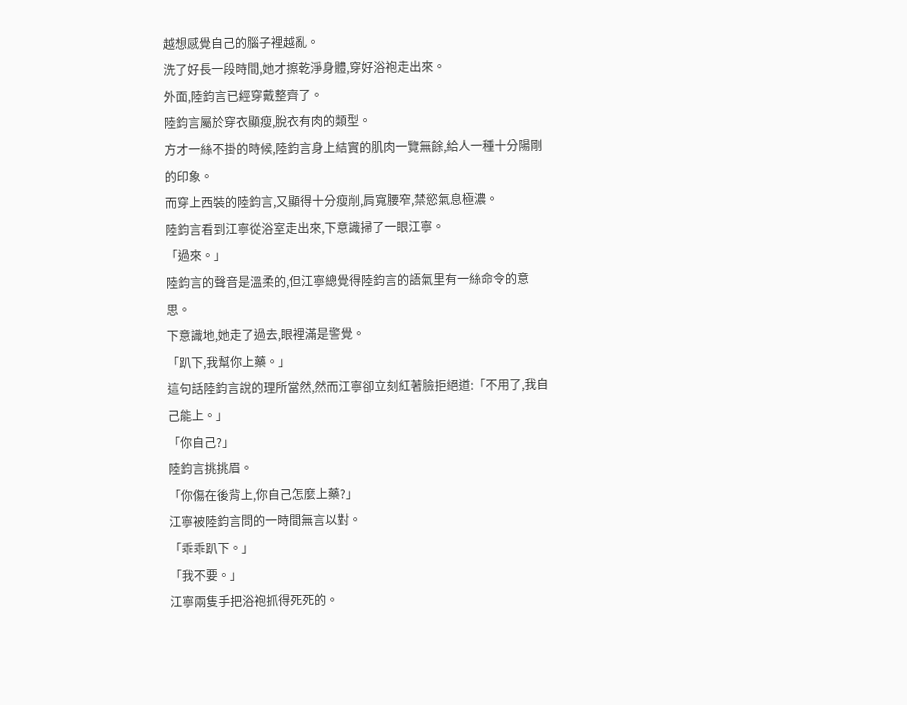越想感覺自己的腦子裡越亂。
洗了好長一段時間,她才擦乾淨身體,穿好浴袍走出來。
外面,陸鈞言已經穿戴整齊了。
陸鈞言屬於穿衣顯瘦,脫衣有肉的類型。
方才一絲不掛的時候,陸鈞言身上結實的肌肉一覽無餘,給人一種十分陽剛的印象。
而穿上西裝的陸鈞言,又顯得十分瘦削,肩寬腰窄,禁慾氣息極濃。
陸鈞言看到江寧從浴室走出來,下意識掃了一眼江寧。
「過來。」
陸鈞言的聲音是溫柔的,但江寧總覺得陸鈞言的語氣里有一絲命令的意思。
下意識地,她走了過去,眼裡滿是警覺。
「趴下,我幫你上藥。」
這句話陸鈞言說的理所當然,然而江寧卻立刻紅著臉拒絕道:「不用了,我自己能上。」
「你自己?」
陸鈞言挑挑眉。
「你傷在後背上,你自己怎麼上藥?」
江寧被陸鈞言問的一時間無言以對。
「乖乖趴下。」
「我不要。」
江寧兩隻手把浴袍抓得死死的。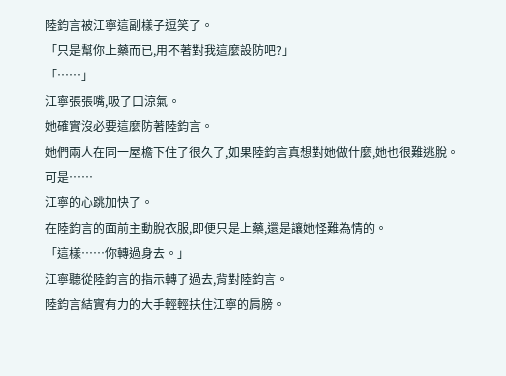陸鈞言被江寧這副樣子逗笑了。
「只是幫你上藥而已,用不著對我這麼設防吧?」
「……」
江寧張張嘴,吸了口涼氣。
她確實沒必要這麼防著陸鈞言。
她們兩人在同一屋檐下住了很久了,如果陸鈞言真想對她做什麼,她也很難逃脫。
可是……
江寧的心跳加快了。
在陸鈞言的面前主動脫衣服,即便只是上藥,還是讓她怪難為情的。
「這樣……你轉過身去。」
江寧聽從陸鈞言的指示轉了過去,背對陸鈞言。
陸鈞言結實有力的大手輕輕扶住江寧的肩膀。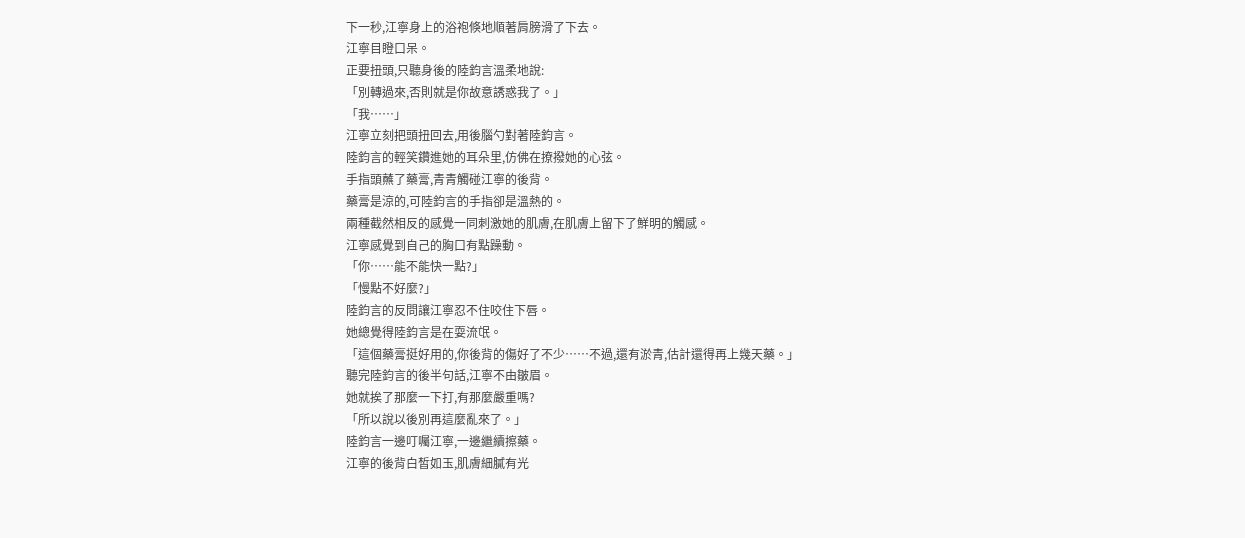下一秒,江寧身上的浴袍倏地順著肩膀滑了下去。
江寧目瞪口呆。
正要扭頭,只聽身後的陸鈞言溫柔地說:
「別轉過來,否則就是你故意誘惑我了。」
「我……」
江寧立刻把頭扭回去,用後腦勺對著陸鈞言。
陸鈞言的輕笑鑽進她的耳朵里,仿佛在撩撥她的心弦。
手指頭蘸了藥膏,青青觸碰江寧的後背。
藥膏是涼的,可陸鈞言的手指卻是溫熱的。
兩種截然相反的感覺一同刺激她的肌膚,在肌膚上留下了鮮明的觸感。
江寧感覺到自己的胸口有點躁動。
「你……能不能快一點?」
「慢點不好麼?」
陸鈞言的反問讓江寧忍不住咬住下唇。
她總覺得陸鈞言是在耍流氓。
「這個藥膏挺好用的,你後背的傷好了不少……不過,還有淤青,估計還得再上幾天藥。」
聽完陸鈞言的後半句話,江寧不由皺眉。
她就挨了那麼一下打,有那麼嚴重嗎?
「所以說以後別再這麼亂來了。」
陸鈞言一邊叮囑江寧,一邊繼續擦藥。
江寧的後背白皙如玉,肌膚細膩有光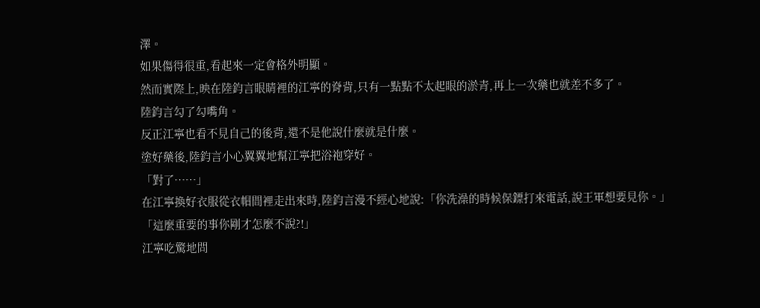澤。
如果傷得很重,看起來一定會格外明顯。
然而實際上,映在陸鈞言眼睛裡的江寧的脊背,只有一點點不太起眼的淤青,再上一次藥也就差不多了。
陸鈞言勾了勾嘴角。
反正江寧也看不見自己的後背,還不是他說什麼就是什麼。
塗好藥後,陸鈞言小心翼翼地幫江寧把浴袍穿好。
「對了……」
在江寧換好衣服從衣帽間裡走出來時,陸鈞言漫不經心地說:「你洗澡的時候保鏢打來電話,說王軍想要見你。」
「這麼重要的事你剛才怎麼不說?!」
江寧吃驚地問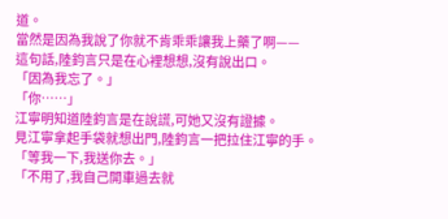道。
當然是因為我說了你就不肯乖乖讓我上藥了啊——
這句話,陸鈞言只是在心裡想想,沒有說出口。
「因為我忘了。」
「你……」
江寧明知道陸鈞言是在說謊,可她又沒有證據。
見江寧拿起手袋就想出門,陸鈞言一把拉住江寧的手。
「等我一下,我送你去。」
「不用了,我自己開車過去就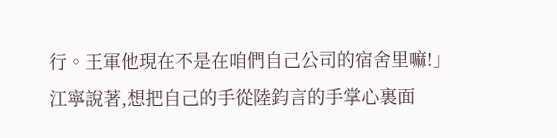行。王軍他現在不是在咱們自己公司的宿舍里嘛!」
江寧說著,想把自己的手從陸鈞言的手掌心裏面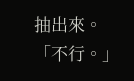抽出來。
「不行。」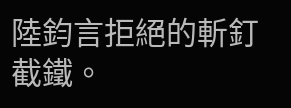陸鈞言拒絕的斬釘截鐵。